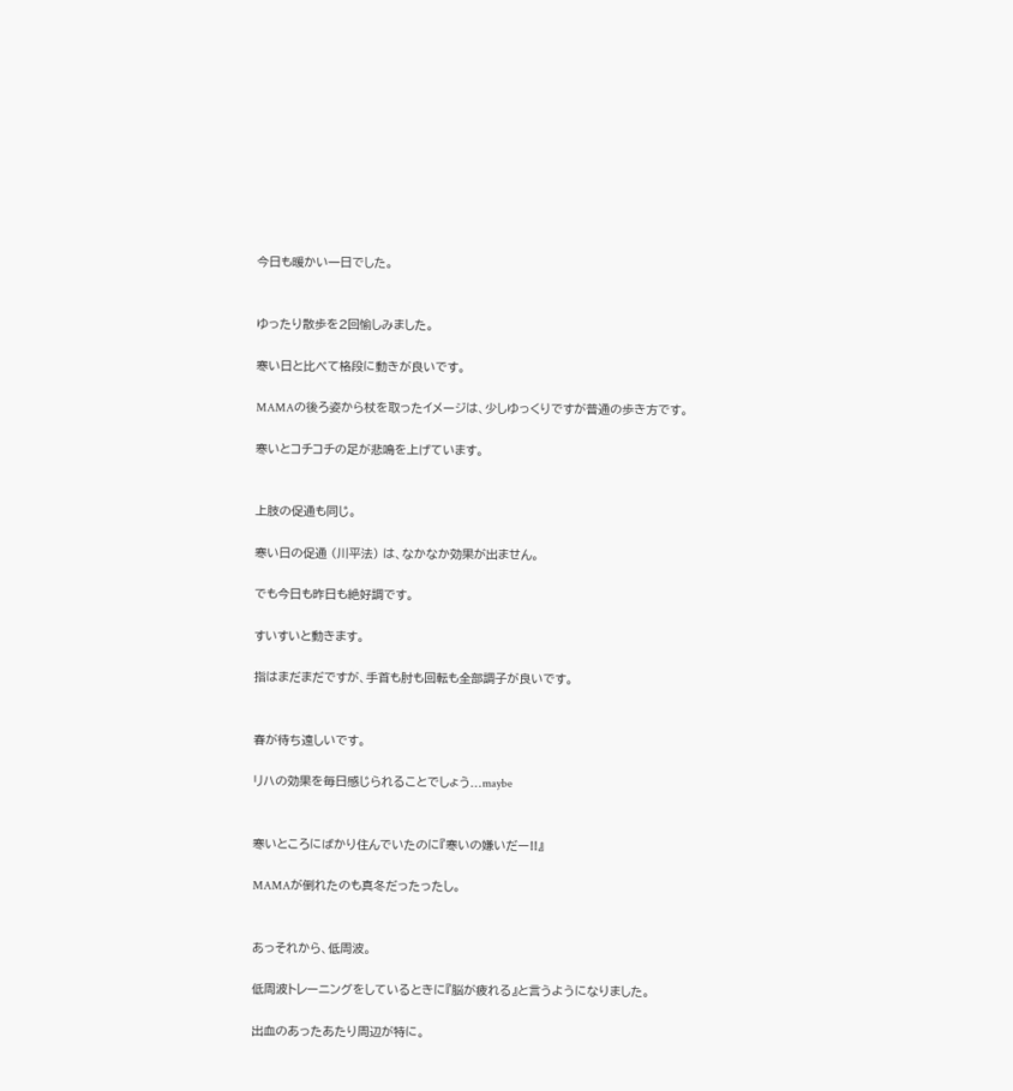今日も暖かい一日でした。


ゆったり散歩を2回愉しみました。

寒い日と比べて格段に動きが良いです。

MAMAの後ろ姿から杖を取ったイメージは、少しゆっくりですが普通の歩き方です。

寒いとコチコチの足が悲鳴を上げています。


上肢の促通も同じ。

寒い日の促通 (川平法) は、なかなか効果が出ません。

でも今日も昨日も絶好調です。

すいすいと動きます。

指はまだまだですが、手首も肘も回転も全部調子が良いです。


春が待ち遠しいです。

リハの効果を毎日感じられることでしょう...maybe


寒いところにばかり住んでいたのに『寒いの嫌いだー!!』

MAMAが倒れたのも真冬だったったし。


あっそれから、低周波。

低周波トレーニングをしているときに『脳が疲れる』と言うようになりました。

出血のあったあたり周辺が特に。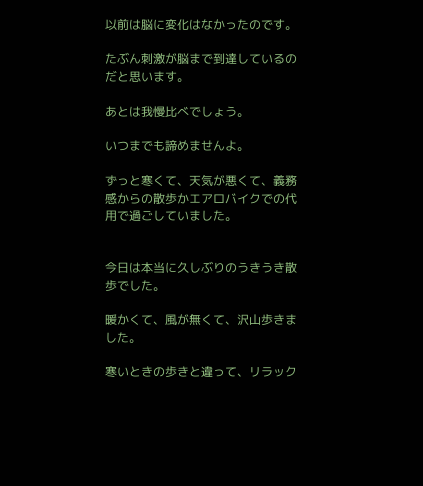以前は脳に変化はなかったのです。

たぶん刺激が脳まで到達しているのだと思います。

あとは我慢比べでしょう。

いつまでも諦めませんよ。

ずっと寒くて、天気が悪くて、義務感からの散歩かエアロバイクでの代用で過ごしていました。


今日は本当に久しぶりのうきうき散歩でした。

暖かくて、風が無くて、沢山歩きました。

寒いときの歩きと違って、リラック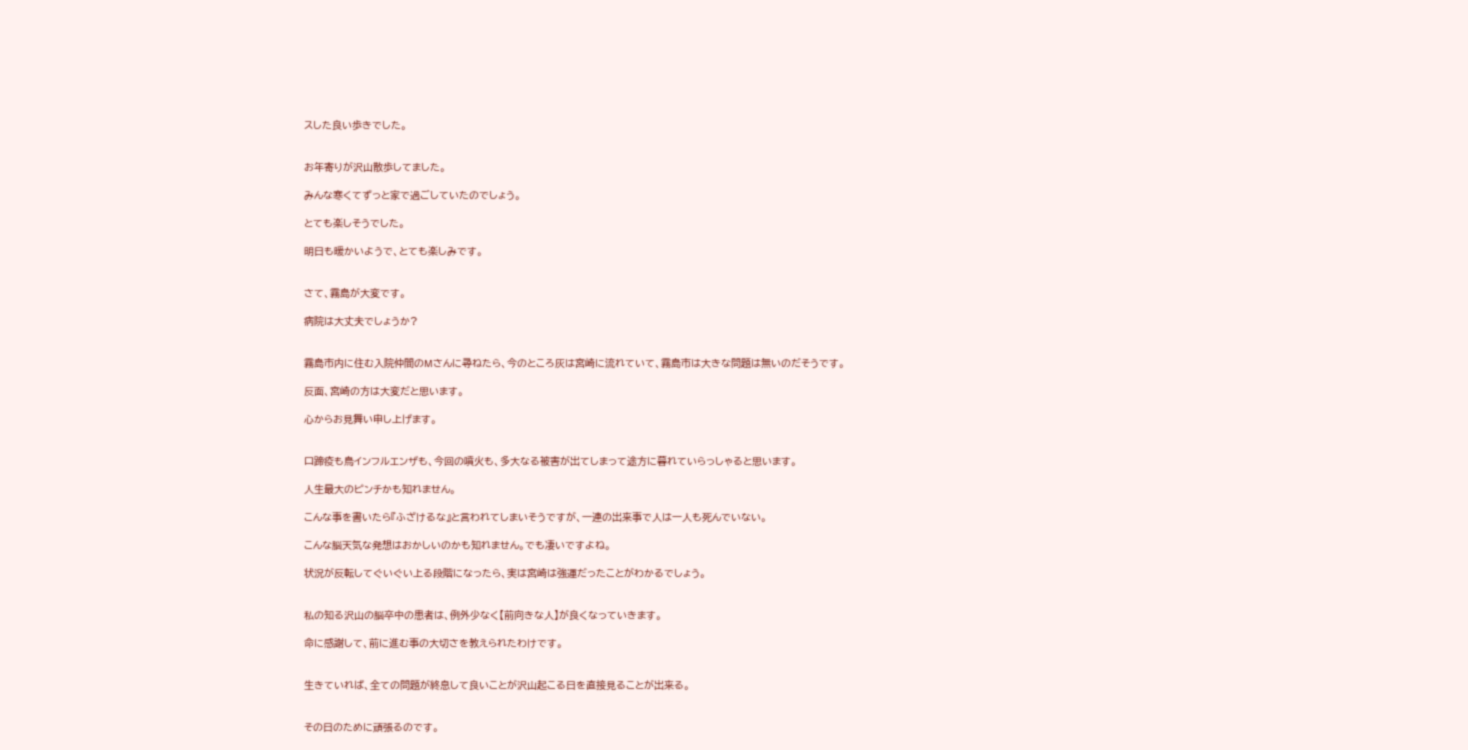スした良い歩きでした。


お年寄りが沢山散歩してました。

みんな寒くてずっと家で過ごしていたのでしょう。

とても楽しそうでした。

明日も暖かいようで、とても楽しみです。


さて、霧島が大変です。

病院は大丈夫でしょうか?


霧島市内に住む入院仲間のMさんに尋ねたら、今のところ灰は宮崎に流れていて、霧島市は大きな問題は無いのだそうです。

反面、宮崎の方は大変だと思います。

心からお見舞い申し上げます。


口蹄疫も鳥インフルエンザも、今回の噴火も、多大なる被害が出てしまって途方に暮れていらっしゃると思います。

人生最大のピンチかも知れません。

こんな事を書いたら『ふざけるな』と言われてしまいそうですが、一連の出来事で人は一人も死んでいない。

こんな脳天気な発想はおかしいのかも知れません。でも凄いですよね。

状況が反転してぐいぐい上る段階になったら、実は宮崎は強運だったことがわかるでしょう。


私の知る沢山の脳卒中の患者は、例外少なく【前向きな人】が良くなっていきます。

命に感謝して、前に進む事の大切さを教えられたわけです。


生きていれば、全ての問題が終息して良いことが沢山起こる日を直接見ることが出来る。


その日のために頑張るのです。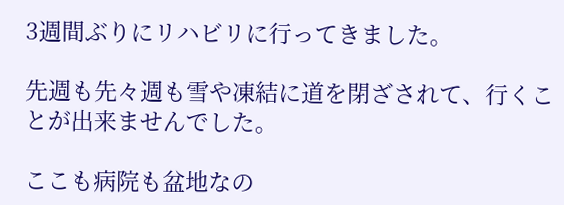3週間ぶりにリハビリに行ってきました。

先週も先々週も雪や凍結に道を閉ざされて、行くことが出来ませんでした。

ここも病院も盆地なの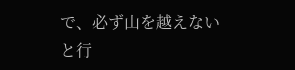で、必ず山を越えないと行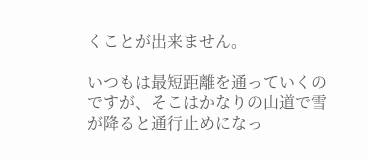くことが出来ません。

いつもは最短距離を通っていくのですが、そこはかなりの山道で雪が降ると通行止めになっ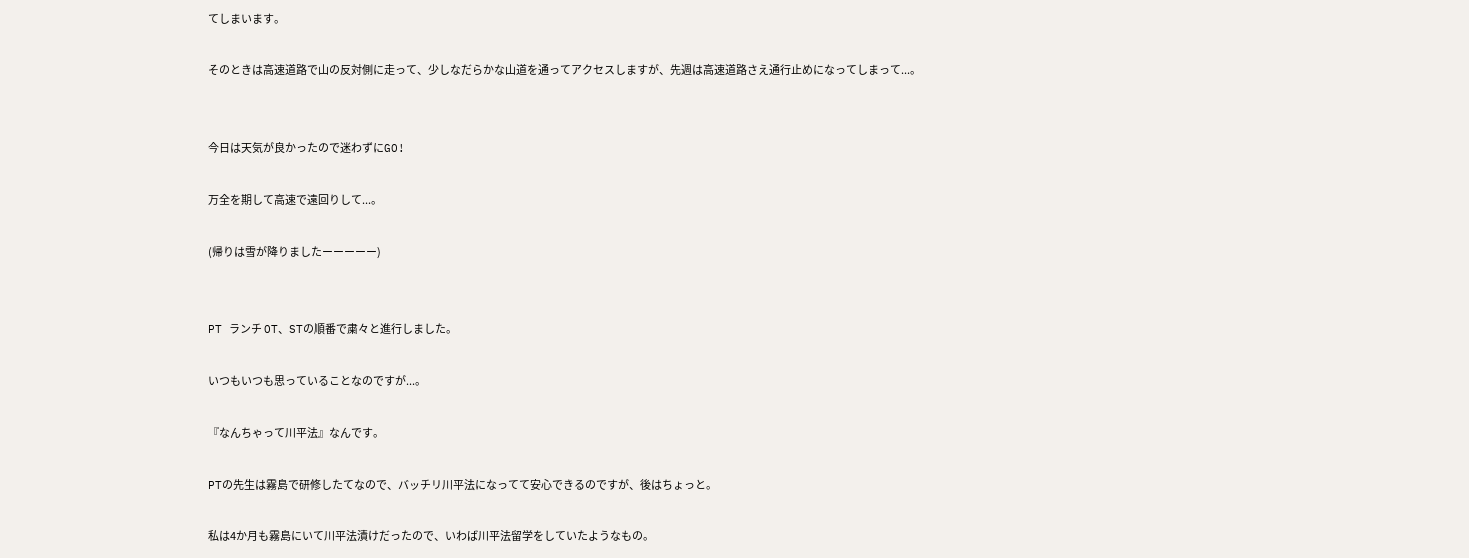てしまいます。

そのときは高速道路で山の反対側に走って、少しなだらかな山道を通ってアクセスしますが、先週は高速道路さえ通行止めになってしまって...。


今日は天気が良かったので迷わずにGO!

万全を期して高速で遠回りして...。

(帰りは雪が降りましたーーーーー)


PT ランチ OT、STの順番で粛々と進行しました。

いつもいつも思っていることなのですが...。

『なんちゃって川平法』なんです。

PTの先生は霧島で研修したてなので、バッチリ川平法になってて安心できるのですが、後はちょっと。

私は4か月も霧島にいて川平法漬けだったので、いわば川平法留学をしていたようなもの。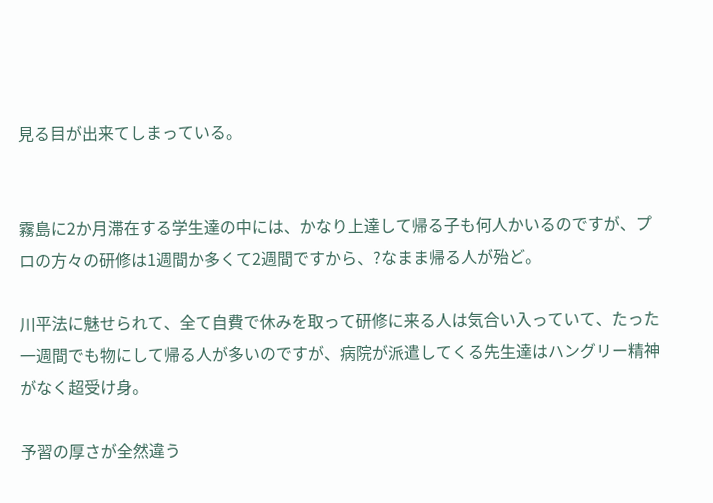見る目が出来てしまっている。


霧島に2か月滞在する学生達の中には、かなり上達して帰る子も何人かいるのですが、プロの方々の研修は1週間か多くて2週間ですから、?なまま帰る人が殆ど。

川平法に魅せられて、全て自費で休みを取って研修に来る人は気合い入っていて、たった一週間でも物にして帰る人が多いのですが、病院が派遣してくる先生達はハングリー精神がなく超受け身。

予習の厚さが全然違う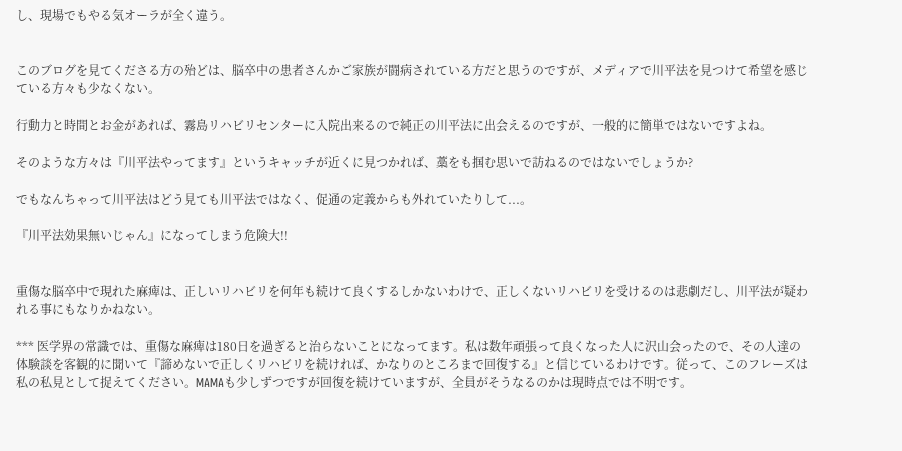し、現場でもやる気オーラが全く違う。


このブログを見てくださる方の殆どは、脳卒中の患者さんかご家族が闘病されている方だと思うのですが、メディアで川平法を見つけて希望を感じている方々も少なくない。

行動力と時間とお金があれば、霧島リハビリセンターに入院出来るので純正の川平法に出会えるのですが、一般的に簡単ではないですよね。

そのような方々は『川平法やってます』というキャッチが近くに見つかれば、藁をも掴む思いで訪ねるのではないでしょうか?

でもなんちゃって川平法はどう見ても川平法ではなく、促通の定義からも外れていたりして...。

『川平法効果無いじゃん』になってしまう危険大!!


重傷な脳卒中で現れた麻痺は、正しいリハビリを何年も続けて良くするしかないわけで、正しくないリハビリを受けるのは悲劇だし、川平法が疑われる事にもなりかねない。

*** 医学界の常識では、重傷な麻痺は180日を過ぎると治らないことになってます。私は数年頑張って良くなった人に沢山会ったので、その人達の体験談を客観的に聞いて『諦めないで正しくリハビリを続ければ、かなりのところまで回復する』と信じているわけです。従って、このフレーズは私の私見として捉えてください。MAMAも少しずつですが回復を続けていますが、全員がそうなるのかは現時点では不明です。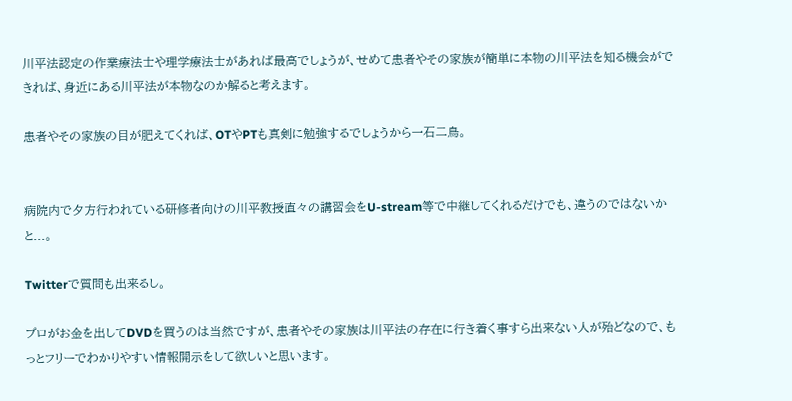川平法認定の作業療法士や理学療法士があれば最高でしょうが、せめて患者やその家族が簡単に本物の川平法を知る機会ができれば、身近にある川平法が本物なのか解ると考えます。

患者やその家族の目が肥えてくれば、OTやPTも真剣に勉強するでしょうから一石二鳥。


病院内で夕方行われている研修者向けの川平教授直々の講習会をU-stream等で中継してくれるだけでも、違うのではないかと...。

Twitterで質問も出来るし。

プロがお金を出してDVDを買うのは当然ですが、患者やその家族は川平法の存在に行き着く事すら出来ない人が殆どなので、もっとフリーでわかりやすい情報開示をして欲しいと思います。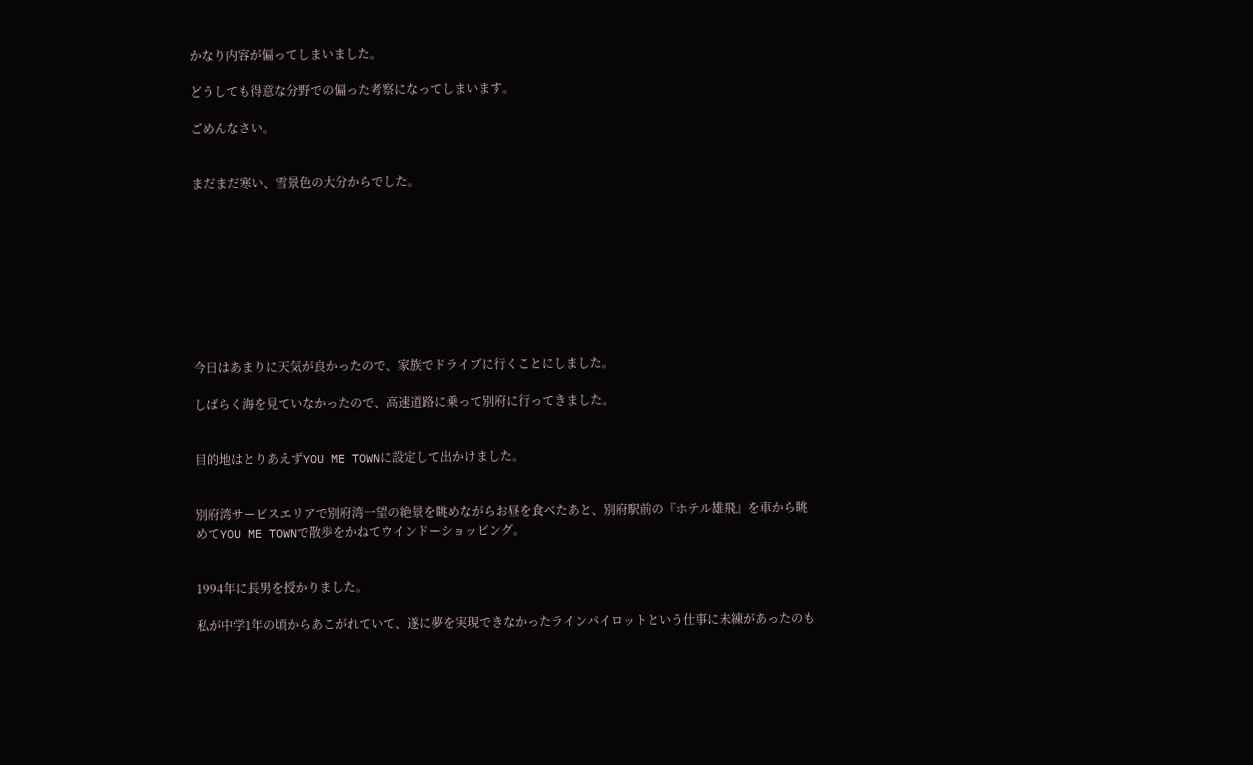かなり内容が偏ってしまいました。

どうしても得意な分野での偏った考察になってしまいます。

ごめんなさい。


まだまだ寒い、雪景色の大分からでした。









今日はあまりに天気が良かったので、家族でドライブに行くことにしました。

しばらく海を見ていなかったので、高速道路に乗って別府に行ってきました。


目的地はとりあえずYOU ME TOWNに設定して出かけました。


別府湾サービスエリアで別府湾一望の絶景を眺めながらお昼を食べたあと、別府駅前の『ホテル雄飛』を車から眺めてYOU ME TOWNで散歩をかねてウインドーショッピング。


1994年に長男を授かりました。

私が中学1年の頃からあこがれていて、遂に夢を実現できなかったラインパイロットという仕事に未練があったのも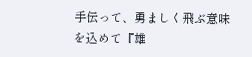手伝って、勇ましく飛ぶ意味を込めて『雄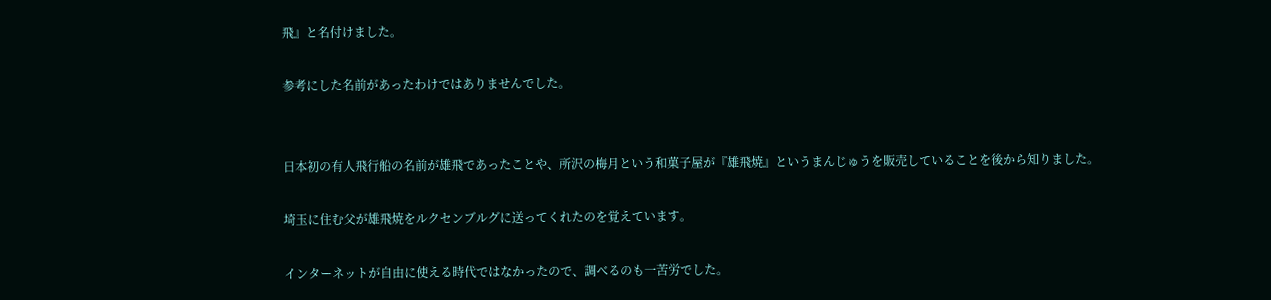飛』と名付けました。

参考にした名前があったわけではありませんでした。


日本初の有人飛行船の名前が雄飛であったことや、所沢の梅月という和菓子屋が『雄飛焼』というまんじゅうを販売していることを後から知りました。

埼玉に住む父が雄飛焼をルクセンブルグに送ってくれたのを覚えています。

インターネットが自由に使える時代ではなかったので、調べるのも一苦労でした。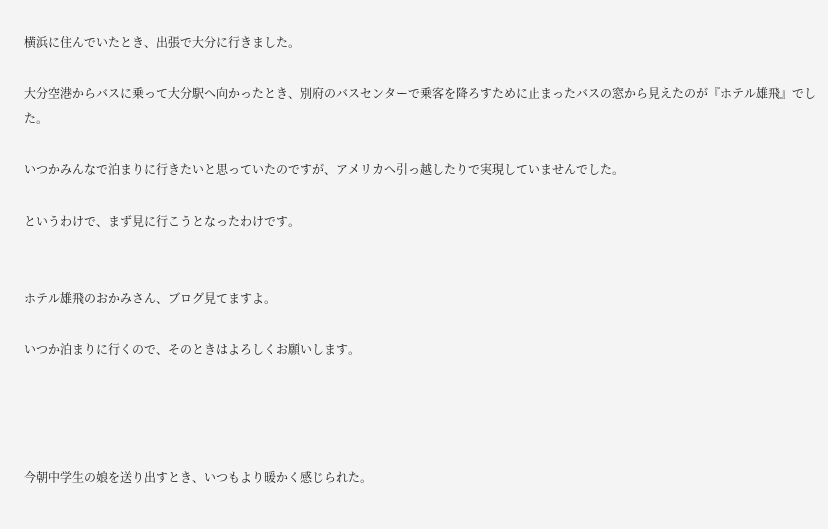横浜に住んでいたとき、出張で大分に行きました。

大分空港からバスに乗って大分駅へ向かったとき、別府のバスセンターで乗客を降ろすために止まったバスの窓から見えたのが『ホテル雄飛』でした。

いつかみんなで泊まりに行きたいと思っていたのですが、アメリカへ引っ越したりで実現していませんでした。

というわけで、まず見に行こうとなったわけです。


ホテル雄飛のおかみさん、ブログ見てますよ。

いつか泊まりに行くので、そのときはよろしくお願いします。




今朝中学生の娘を送り出すとき、いつもより暖かく感じられた。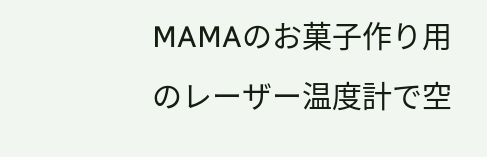MAMAのお菓子作り用のレーザー温度計で空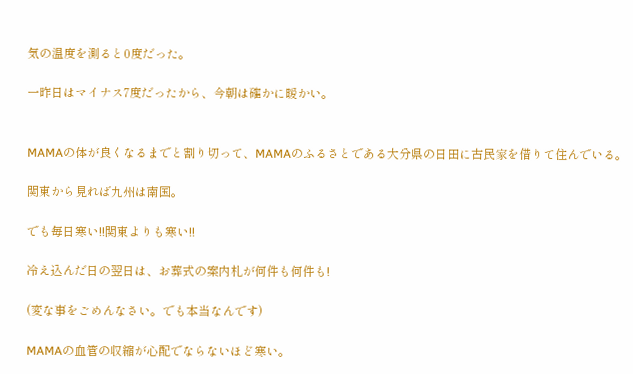気の温度を測ると0度だった。

一昨日はマイナス7度だったから、今朝は確かに暖かい。


MAMAの体が良くなるまでと割り切って、MAMAのふるさとである大分県の日田に古民家を借りて住んでいる。

関東から見れば九州は南国。

でも毎日寒い!!関東よりも寒い!!

冷え込んだ日の翌日は、お葬式の案内札が何件も何件も!

(変な事をごめんなさい。でも本当なんです)

MAMAの血管の収縮が心配でならないほど寒い。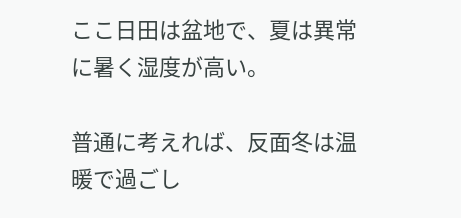ここ日田は盆地で、夏は異常に暑く湿度が高い。

普通に考えれば、反面冬は温暖で過ごし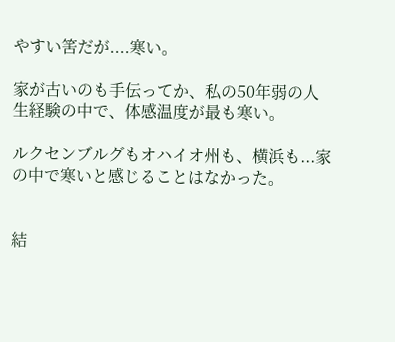やすい筈だが....寒い。

家が古いのも手伝ってか、私の50年弱の人生経験の中で、体感温度が最も寒い。

ルクセンブルグもオハイオ州も、横浜も...家の中で寒いと感じることはなかった。


結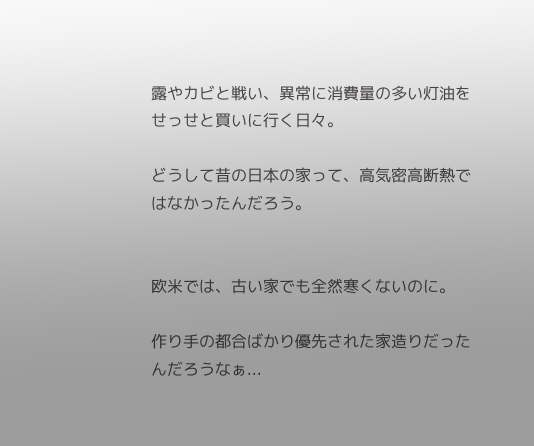露やカビと戦い、異常に消費量の多い灯油をせっせと買いに行く日々。

どうして昔の日本の家って、高気密高断熱ではなかったんだろう。


欧米では、古い家でも全然寒くないのに。

作り手の都合ばかり優先された家造りだったんだろうなぁ...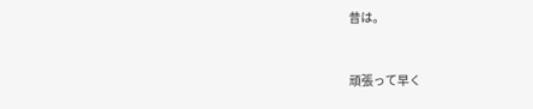昔は。


頑張って早く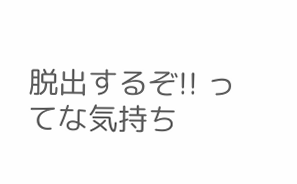脱出するぞ!! ってな気持ち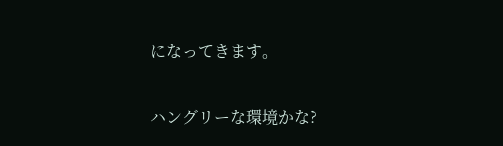になってきます。

ハングリーな環境かな?